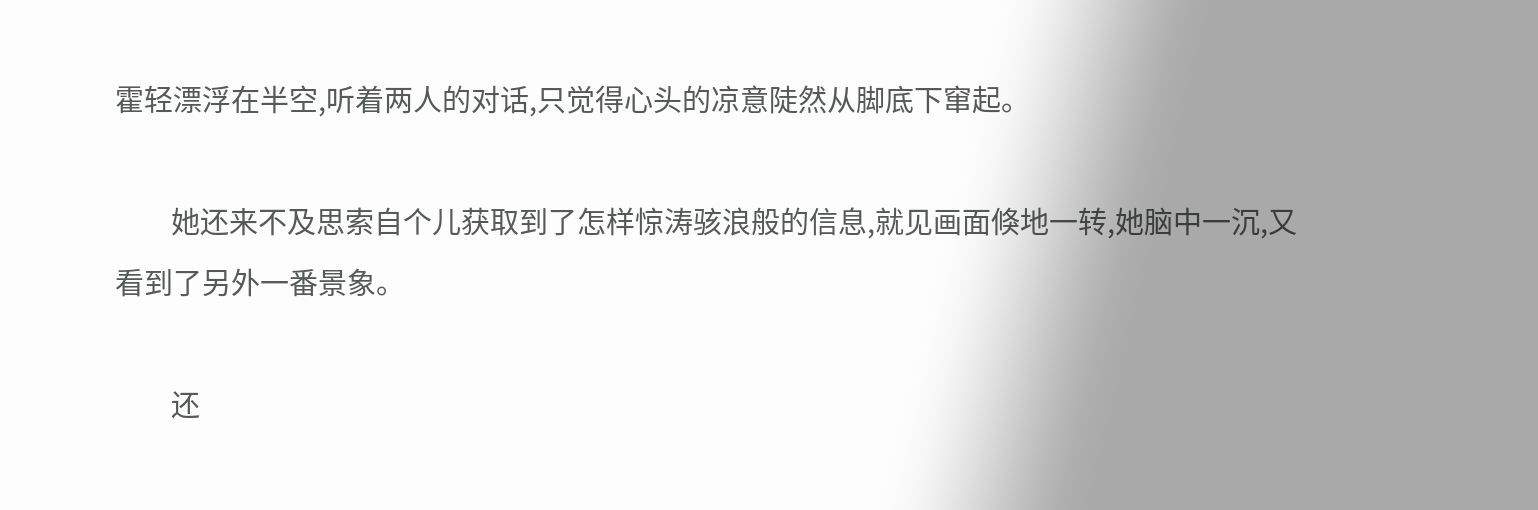霍轻漂浮在半空,听着两人的对话,只觉得心头的凉意陡然从脚底下窜起。

        她还来不及思索自个儿获取到了怎样惊涛骇浪般的信息,就见画面倏地一转,她脑中一沉,又看到了另外一番景象。

        还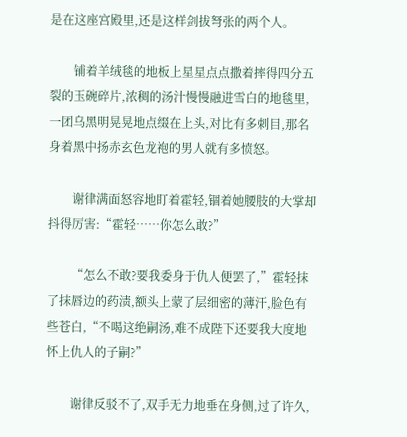是在这座宫殿里,还是这样剑拔弩张的两个人。

        铺着羊绒毯的地板上星星点点撒着摔得四分五裂的玉碗碎片,浓稠的汤汁慢慢融进雪白的地毯里,一团乌黑明晃晃地点缀在上头,对比有多刺目,那名身着黑中扬赤玄色龙袍的男人就有多愤怒。

        谢律满面怒容地盯着霍轻,锢着她腰肢的大掌却抖得厉害:“霍轻……你怎么敢?”

        “怎么不敢?要我委身于仇人便罢了,”霍轻抹了抹唇边的药渍,额头上蒙了层细密的薄汗,脸色有些苍白,“不喝这绝嗣汤,难不成陛下还要我大度地怀上仇人的子嗣?”

        谢律反驳不了,双手无力地垂在身侧,过了许久,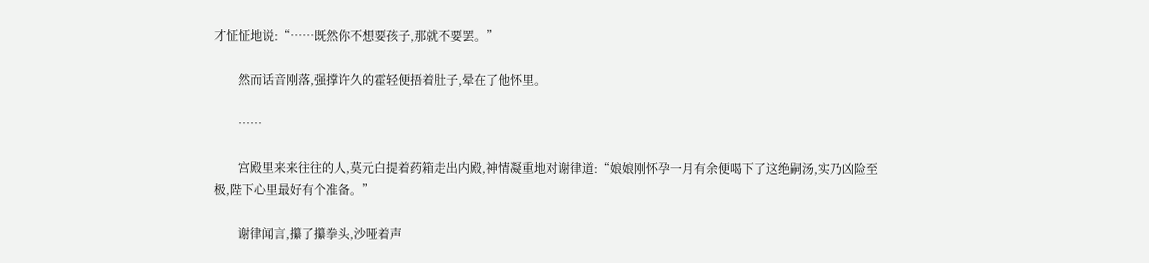才怔怔地说:“……既然你不想要孩子,那就不要罢。”

        然而话音刚落,强撑许久的霍轻便捂着肚子,晕在了他怀里。

        ……

        宫殿里来来往往的人,莫元白提着药箱走出内殿,神情凝重地对谢律道:“娘娘刚怀孕一月有余便喝下了这绝嗣汤,实乃凶险至极,陛下心里最好有个准备。”

        谢律闻言,攥了攥拳头,沙哑着声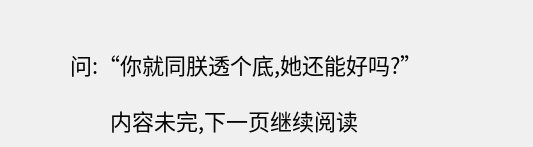问:“你就同朕透个底,她还能好吗?”

        内容未完,下一页继续阅读